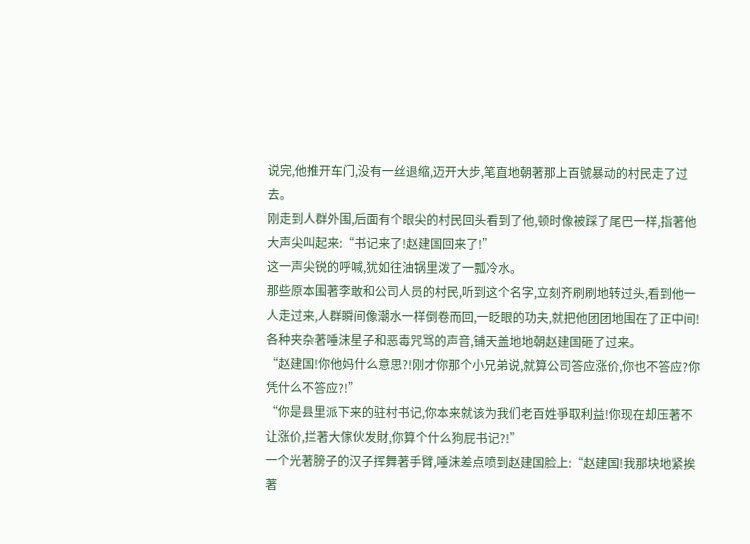说完,他推开车门,没有一丝退缩,迈开大步,笔直地朝著那上百號暴动的村民走了过去。
刚走到人群外围,后面有个眼尖的村民回头看到了他,顿时像被踩了尾巴一样,指著他大声尖叫起来:“书记来了!赵建国回来了!”
这一声尖锐的呼喊,犹如往油锅里泼了一瓢冷水。
那些原本围著李敢和公司人员的村民,听到这个名字,立刻齐刷刷地转过头,看到他一人走过来,人群瞬间像潮水一样倒卷而回,一眨眼的功夫,就把他团团地围在了正中间!
各种夹杂著唾沫星子和恶毒咒骂的声音,铺天盖地地朝赵建国砸了过来。
“赵建国!你他妈什么意思?!刚才你那个小兄弟说,就算公司答应涨价,你也不答应?你凭什么不答应?!”
“你是县里派下来的驻村书记,你本来就该为我们老百姓爭取利益!你现在却压著不让涨价,拦著大傢伙发財,你算个什么狗屁书记?!”
一个光著膀子的汉子挥舞著手臂,唾沫差点喷到赵建国脸上:“赵建国!我那块地紧挨著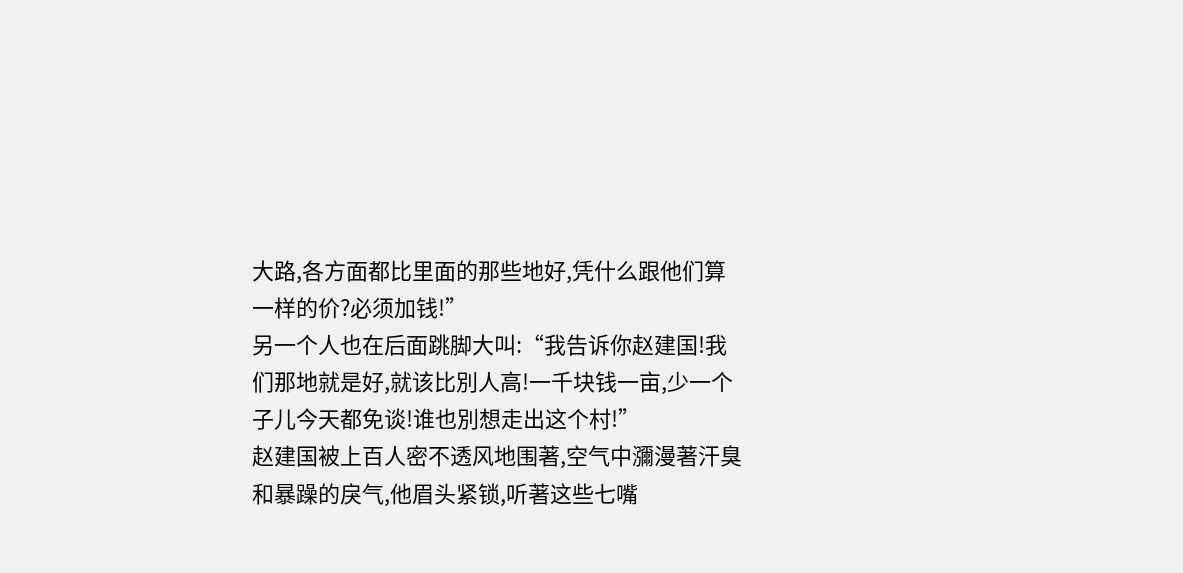大路,各方面都比里面的那些地好,凭什么跟他们算一样的价?必须加钱!”
另一个人也在后面跳脚大叫:“我告诉你赵建国!我们那地就是好,就该比別人高!一千块钱一亩,少一个子儿今天都免谈!谁也別想走出这个村!”
赵建国被上百人密不透风地围著,空气中瀰漫著汗臭和暴躁的戾气,他眉头紧锁,听著这些七嘴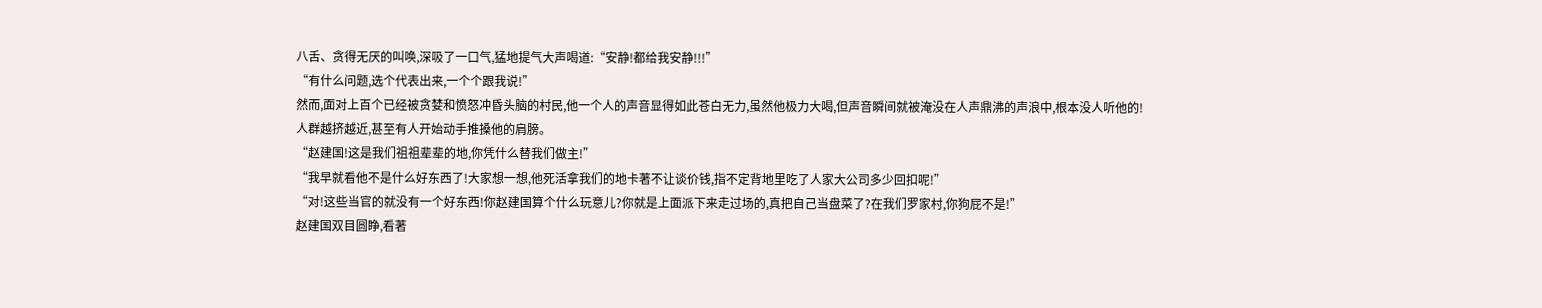八舌、贪得无厌的叫唤,深吸了一口气,猛地提气大声喝道:“安静!都给我安静!!!”
“有什么问题,选个代表出来,一个个跟我说!”
然而,面对上百个已经被贪婪和愤怒冲昏头脑的村民,他一个人的声音显得如此苍白无力,虽然他极力大喝,但声音瞬间就被淹没在人声鼎沸的声浪中,根本没人听他的!
人群越挤越近,甚至有人开始动手推搡他的肩膀。
“赵建国!这是我们祖祖辈辈的地,你凭什么替我们做主!”
“我早就看他不是什么好东西了!大家想一想,他死活拿我们的地卡著不让谈价钱,指不定背地里吃了人家大公司多少回扣呢!”
“对!这些当官的就没有一个好东西!你赵建国算个什么玩意儿?你就是上面派下来走过场的,真把自己当盘菜了?在我们罗家村,你狗屁不是!”
赵建国双目圆睁,看著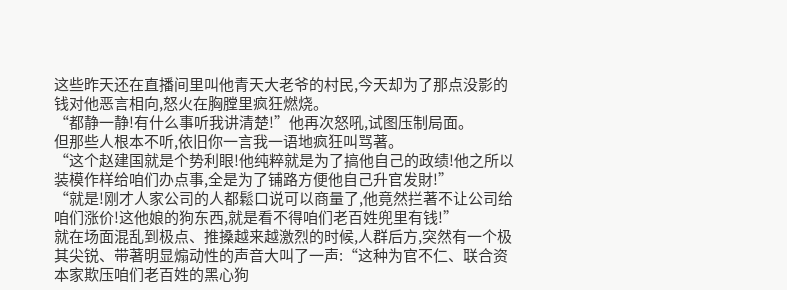这些昨天还在直播间里叫他青天大老爷的村民,今天却为了那点没影的钱对他恶言相向,怒火在胸膛里疯狂燃烧。
“都静一静!有什么事听我讲清楚!”他再次怒吼,试图压制局面。
但那些人根本不听,依旧你一言我一语地疯狂叫骂著。
“这个赵建国就是个势利眼!他纯粹就是为了搞他自己的政绩!他之所以装模作样给咱们办点事,全是为了铺路方便他自己升官发財!”
“就是!刚才人家公司的人都鬆口说可以商量了,他竟然拦著不让公司给咱们涨价!这他娘的狗东西,就是看不得咱们老百姓兜里有钱!”
就在场面混乱到极点、推搡越来越激烈的时候,人群后方,突然有一个极其尖锐、带著明显煽动性的声音大叫了一声:“这种为官不仁、联合资本家欺压咱们老百姓的黑心狗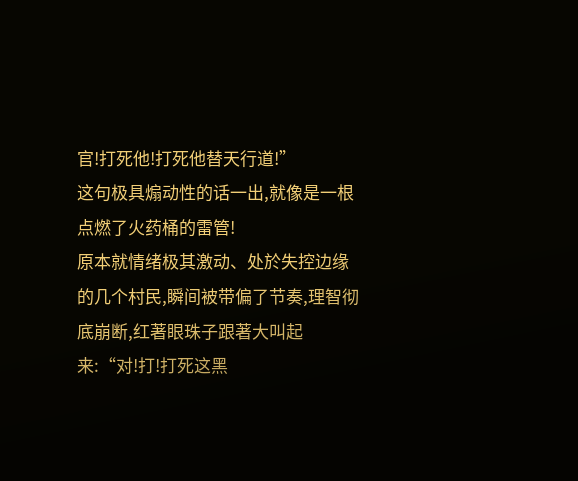官!打死他!打死他替天行道!”
这句极具煽动性的话一出,就像是一根点燃了火药桶的雷管!
原本就情绪极其激动、处於失控边缘的几个村民,瞬间被带偏了节奏,理智彻底崩断,红著眼珠子跟著大叫起来:“对!打!打死这黑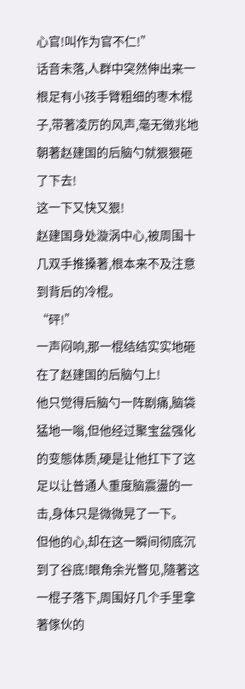心官!叫作为官不仁!”
话音未落,人群中突然伸出来一根足有小孩手臂粗细的枣木棍子,带著凌厉的风声,毫无徵兆地朝著赵建国的后脑勺就狠狠砸了下去!
这一下又快又狠!
赵建国身处漩涡中心,被周围十几双手推搡著,根本来不及注意到背后的冷棍。
“砰!”
一声闷响,那一棍结结实实地砸在了赵建国的后脑勺上!
他只觉得后脑勺一阵剧痛,脑袋猛地一嗡,但他经过聚宝盆强化的变態体质,硬是让他扛下了这足以让普通人重度脑震盪的一击,身体只是微微晃了一下。
但他的心,却在这一瞬间彻底沉到了谷底!眼角余光瞥见,隨著这一棍子落下,周围好几个手里拿著傢伙的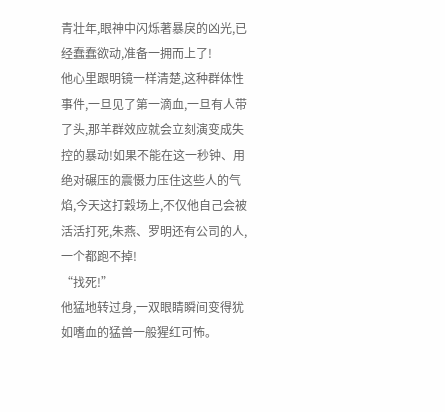青壮年,眼神中闪烁著暴戾的凶光,已经蠢蠢欲动,准备一拥而上了!
他心里跟明镜一样清楚,这种群体性事件,一旦见了第一滴血,一旦有人带了头,那羊群效应就会立刻演变成失控的暴动!如果不能在这一秒钟、用绝对碾压的震慑力压住这些人的气焰,今天这打穀场上,不仅他自己会被活活打死,朱燕、罗明还有公司的人,一个都跑不掉!
“找死!”
他猛地转过身,一双眼睛瞬间变得犹如嗜血的猛兽一般猩红可怖。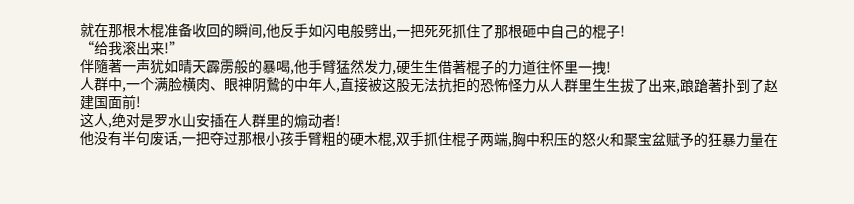就在那根木棍准备收回的瞬间,他反手如闪电般劈出,一把死死抓住了那根砸中自己的棍子!
“给我滚出来!”
伴隨著一声犹如晴天霹雳般的暴喝,他手臂猛然发力,硬生生借著棍子的力道往怀里一拽!
人群中,一个满脸横肉、眼神阴鷙的中年人,直接被这股无法抗拒的恐怖怪力从人群里生生拔了出来,踉蹌著扑到了赵建国面前!
这人,绝对是罗水山安插在人群里的煽动者!
他没有半句废话,一把夺过那根小孩手臂粗的硬木棍,双手抓住棍子两端,胸中积压的怒火和聚宝盆赋予的狂暴力量在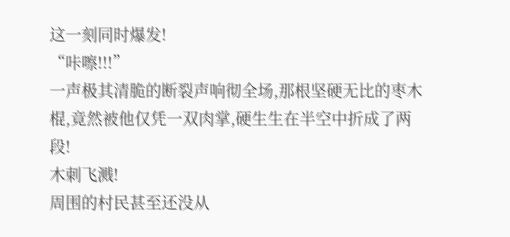这一刻同时爆发!
“咔嚓!!!”
一声极其清脆的断裂声响彻全场,那根坚硬无比的枣木棍,竟然被他仅凭一双肉掌,硬生生在半空中折成了两段!
木刺飞溅!
周围的村民甚至还没从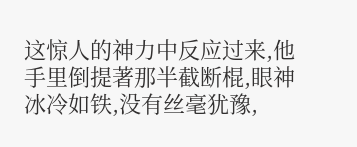这惊人的神力中反应过来,他手里倒提著那半截断棍,眼神冰冷如铁,没有丝毫犹豫,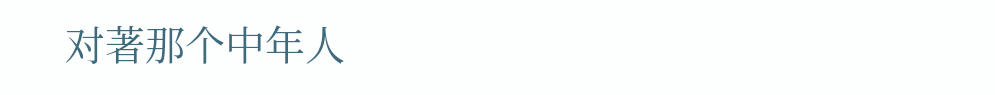对著那个中年人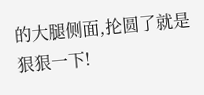的大腿侧面,抡圆了就是狠狠一下!